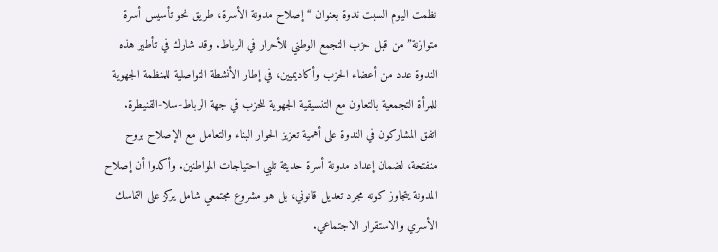نظمت اليوم السبت ندوة بعنوان “إصلاح مدونة الأسرة، طريق نحو تأسيس أسرة متوازنة” من قبل حزب التجمع الوطني للأحرار في الرباط. وقد شارك في تأطير هذه الندوة عدد من أعضاء الحزب وأكاديميين، في إطار الأنشطة التواصلية للمنظمة الجهوية للمرأة التجمعية بالتعاون مع التنسيقية الجهوية للحزب في جهة الرباط-سلا-القنيطرة.
اتفق المشاركون في الندوة على أهمية تعزيز الحوار البناء والتعامل مع الإصلاح بروح منفتحة، لضمان إعداد مدونة أسرة حديثة تلبي احتياجات المواطنين. وأكدوا أن إصلاح المدونة يتجاوز كونه مجرد تعديل قانوني، بل هو مشروع مجتمعي شامل يركز على التماسك الأسري والاستقرار الاجتماعي.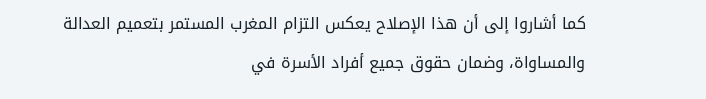كما أشاروا إلى أن هذا الإصلاح يعكس التزام المغرب المستمر بتعميم العدالة والمساواة، وضمان حقوق جميع أفراد الأسرة في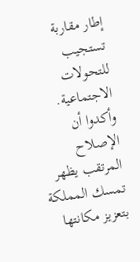إطار مقاربة تستجيب للتحولات الاجتماعية. وأكدوا أن الإصلاح المرتقب يظهر تمسك المملكة بتعزيز مكانتها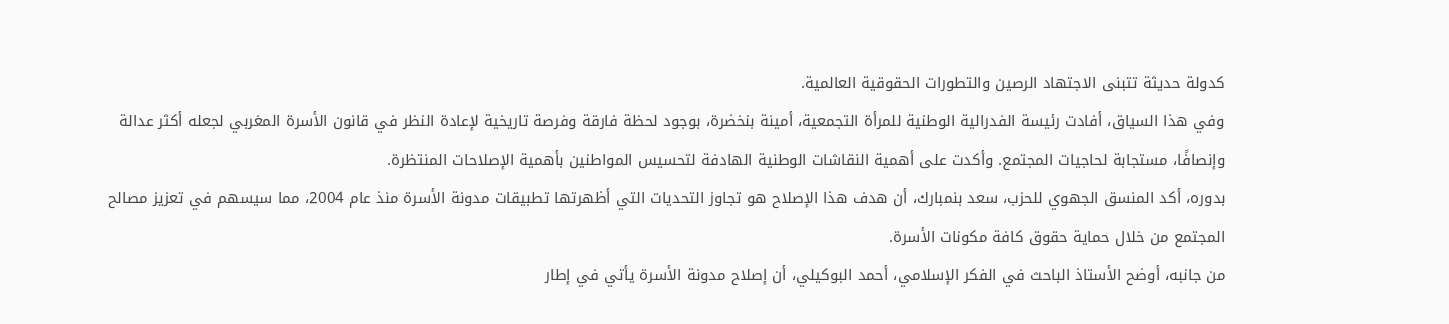كدولة حديثة تتبنى الاجتهاد الرصين والتطورات الحقوقية العالمية.
وفي هذا السياق، أفادت رئيسة الفدرالية الوطنية للمرأة التجمعية، أمينة بنخضرة، بوجود لحظة فارقة وفرصة تاريخية لإعادة النظر في قانون الأسرة المغربي لجعله أكثر عدالة وإنصافًا، مستجابة لحاجيات المجتمع. وأكدت على أهمية النقاشات الوطنية الهادفة لتحسيس المواطنين بأهمية الإصلاحات المنتظرة.
بدوره، أكد المنسق الجهوي للحزب، سعد بنمبارك، أن هدف هذا الإصلاح هو تجاوز التحديات التي أظهرتها تطبيقات مدونة الأسرة منذ عام 2004، مما سيسهم في تعزيز مصالح المجتمع من خلال حماية حقوق كافة مكونات الأسرة.
من جانبه، أوضح الأستاذ الباحث في الفكر الإسلامي، أحمد البوكيلي، أن إصلاح مدونة الأسرة يأتي في إطار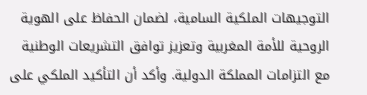التوجيهات الملكية السامية، لضمان الحفاظ على الهوية الروحية للأمة المغربية وتعزيز توافق التشريعات الوطنية مع التزامات المملكة الدولية. وأكد أن التأكيد الملكي على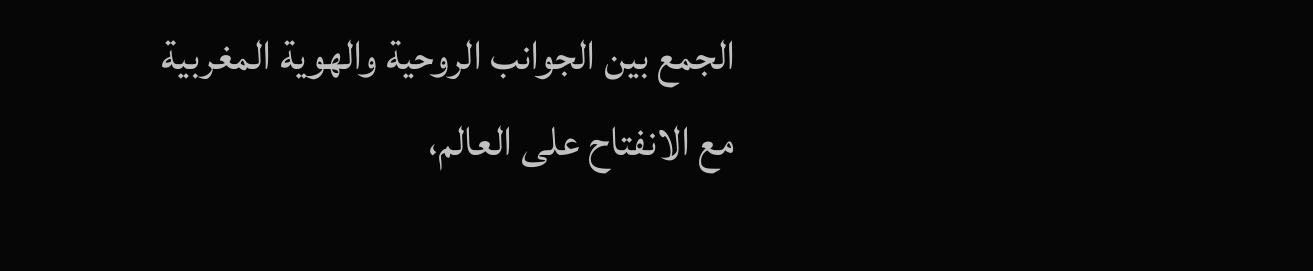الجمع بين الجوانب الروحية والهوية المغربية مع الانفتاح على العالم،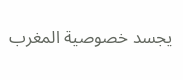يجسد خصوصية المغرب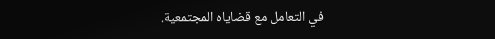في التعامل مع قضاياه المجتمعية.